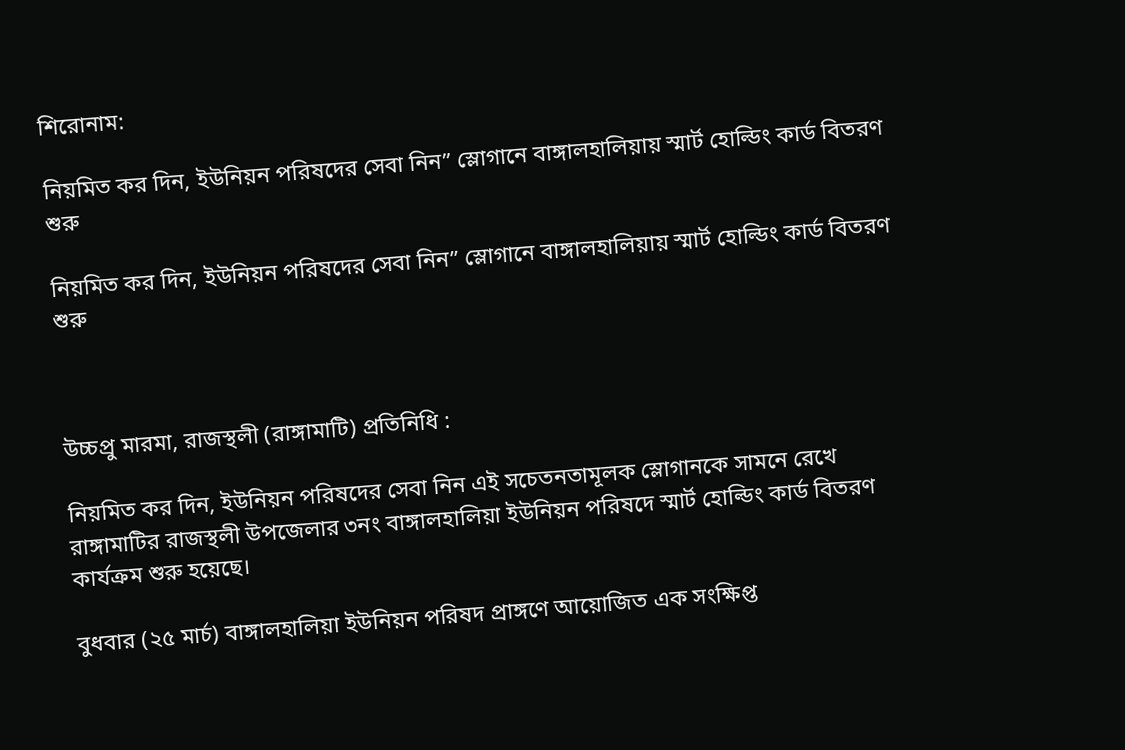শিরোনাম:

নিয়মিত কর দিন, ইউনিয়ন পরিষদের সেবা নিন” স্লোগানে বাঙ্গালহালিয়ায় স্মার্ট হোল্ডিং কার্ড বিতরণ শুরু

নিয়মিত কর দিন, ইউনিয়ন পরিষদের সেবা নিন” স্লোগানে বাঙ্গালহালিয়ায় স্মার্ট হোল্ডিং কার্ড বিতরণ শুরু



উচ্চপ্রু মারমা, রাজস্থলী (রাঙ্গামাটি) প্রতিনিধি :

নিয়মিত কর দিন, ইউনিয়ন পরিষদের সেবা নিন এই সচেতনতামূলক স্লোগানকে সামনে রেখে রাঙ্গামাটির রাজস্থলী উপজেলার ৩নং বাঙ্গালহালিয়া ইউনিয়ন পরিষদে স্মার্ট হোল্ডিং কার্ড বিতরণ কার্যক্রম শুরু হয়েছে।

বুধবার (২৫ মার্চ) বাঙ্গালহালিয়া ইউনিয়ন পরিষদ প্রাঙ্গণে আয়োজিত এক সংক্ষিপ্ত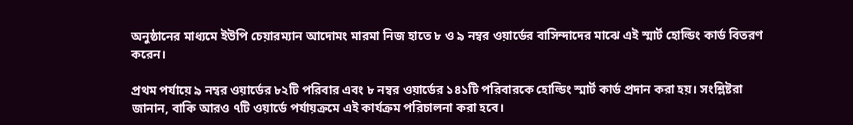অনুষ্ঠানের মাধ্যমে ইউপি চেয়ারম্যান আদোমং মারমা নিজ হাতে ৮ ও ৯ নম্বর ওয়ার্ডের বাসিন্দাদের মাঝে এই স্মার্ট হোল্ডিং কার্ড বিতরণ করেন।

প্রথম পর্যায়ে ৯ নম্বর ওয়ার্ডের ৮২টি পরিবার এবং ৮ নম্বর ওয়ার্ডের ১৪১টি পরিবারকে হোল্ডিং স্মার্ট কার্ড প্রদান করা হয়। সংশ্লিষ্টরা জানান, বাকি আরও ৭টি ওয়ার্ডে পর্যায়ক্রমে এই কার্যক্রম পরিচালনা করা হবে।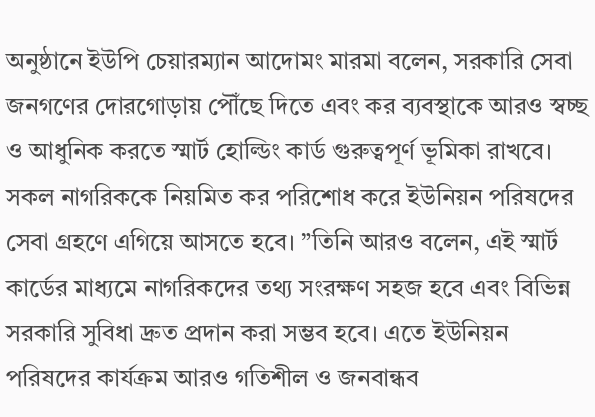অনুষ্ঠানে ইউপি চেয়ারম্যান আদোমং মারমা বলেন, সরকারি সেবা জনগণের দোরগোড়ায় পৌঁছে দিতে এবং কর ব্যবস্থাকে আরও স্বচ্ছ ও আধুনিক করতে স্মার্ট হোল্ডিং কার্ড গুরুত্বপূর্ণ ভূমিকা রাখবে। সকল নাগরিককে নিয়মিত কর পরিশোধ করে ইউনিয়ন পরিষদের সেবা গ্রহণে এগিয়ে আসতে হবে। ”তিনি আরও বলেন, এই স্মার্ট কার্ডের মাধ্যমে নাগরিকদের তথ্য সংরক্ষণ সহজ হবে এবং বিভিন্ন সরকারি সুবিধা দ্রুত প্রদান করা সম্ভব হবে। এতে ইউনিয়ন পরিষদের কার্যক্রম আরও গতিশীল ও জনবান্ধব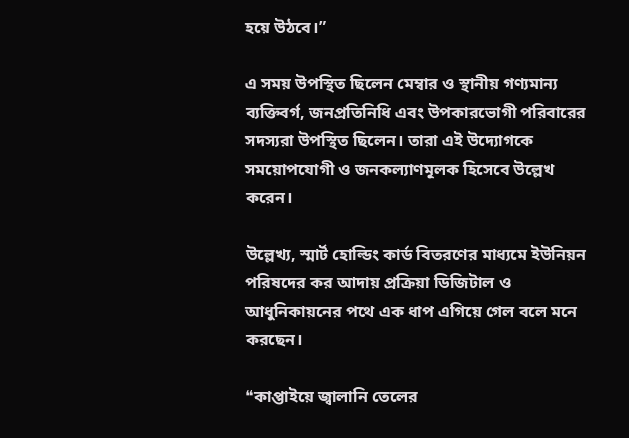হয়ে উঠবে।”

এ সময় উপস্থিত ছিলেন মেম্বার ও স্থানীয় গণ্যমান্য ব্যক্তিবর্গ, জনপ্রতিনিধি এবং উপকারভোগী পরিবারের সদস্যরা উপস্থিত ছিলেন। তারা এই উদ্যোগকে সময়োপযোগী ও জনকল্যাণমূলক হিসেবে উল্লেখ করেন।

উল্লেখ্য, স্মার্ট হোল্ডিং কার্ড বিতরণের মাধ্যমে ইউনিয়ন পরিষদের কর আদায় প্রক্রিয়া ডিজিটাল ও আধুনিকায়নের পথে এক ধাপ এগিয়ে গেল বলে মনে করছেন।

❝কাপ্তাইয়ে জ্বালানি তেলের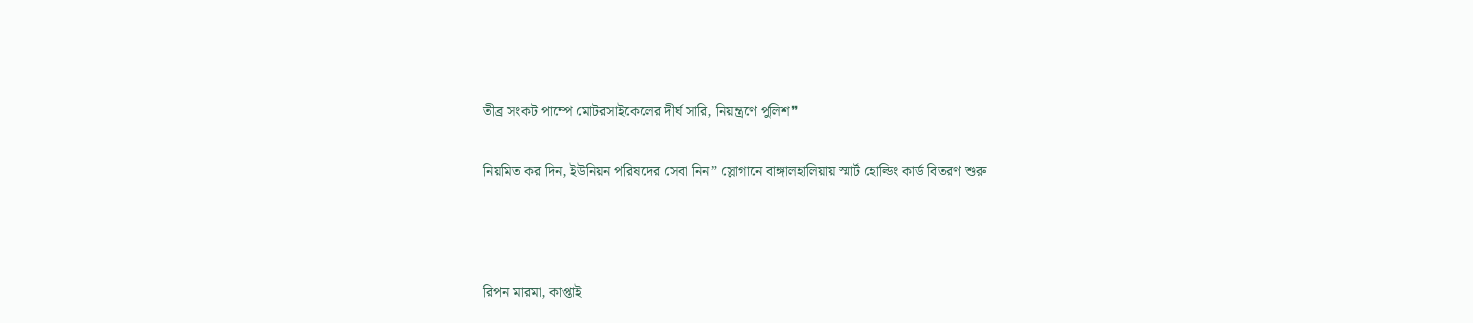তীব্র সংকট পাম্পে মোটরসাইকেলের দীর্ঘ সারি, নিয়ন্ত্রণে পুলিশ❞

নিয়মিত কর দিন, ইউনিয়ন পরিষদের সেবা নিন” স্লোগানে বাঙ্গালহালিয়ায় স্মার্ট হোল্ডিং কার্ড বিতরণ শুরু



রিপন মারমা, কাপ্তাই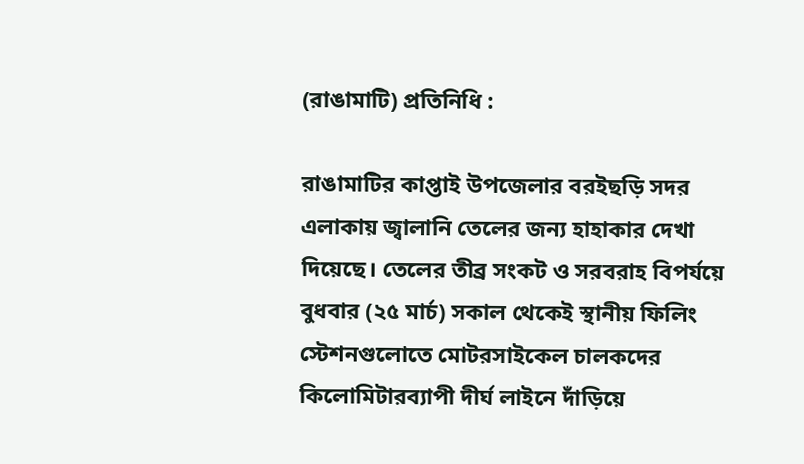(রাঙামাটি) প্রতিনিধি :

রাঙামাটির কাপ্তাই উপজেলার বরইছড়ি সদর এলাকায় জ্বালানি তেলের জন্য হাহাকার দেখা দিয়েছে। তেলের তীব্র সংকট ও সরবরাহ বিপর্যয়ে বুধবার (২৫ মার্চ) সকাল থেকেই স্থানীয় ফিলিং স্টেশনগুলোতে মোটরসাইকেল চালকদের কিলোমিটারব্যাপী দীর্ঘ লাইনে দাঁড়িয়ে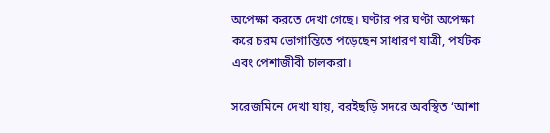অপেক্ষা করতে দেখা গেছে। ঘণ্টার পর ঘণ্টা অপেক্ষা করে চরম ভোগান্তিতে পড়েছেন সাধারণ যাত্রী, পর্যটক এবং পেশাজীবী চালকরা।

সরেজমিনে দেখা যায়, বরইছড়ি সদরে অবস্থিত ‘আশা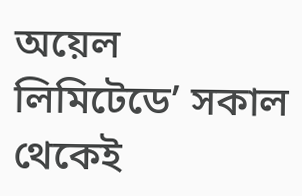অয়েল লিমিটেডে’ সকাল থেকেই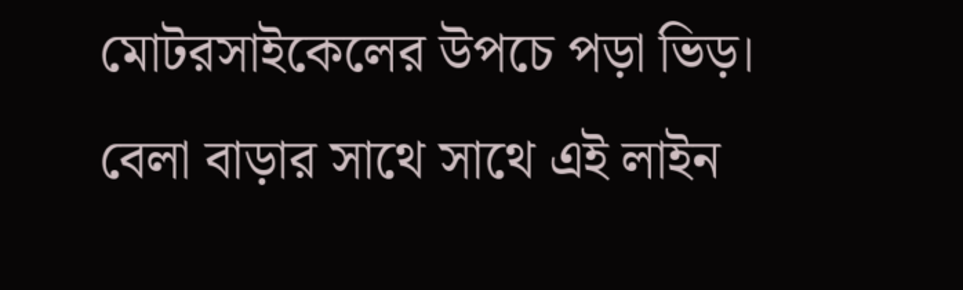মোটরসাইকেলের উপচে পড়া ভিড়। বেলা বাড়ার সাথে সাথে এই লাইন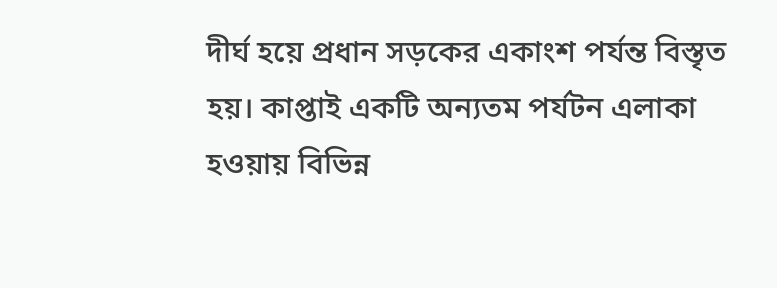দীর্ঘ হয়ে প্রধান সড়কের একাংশ পর্যন্ত বিস্তৃত হয়। কাপ্তাই একটি অন্যতম পর্যটন এলাকা হওয়ায় বিভিন্ন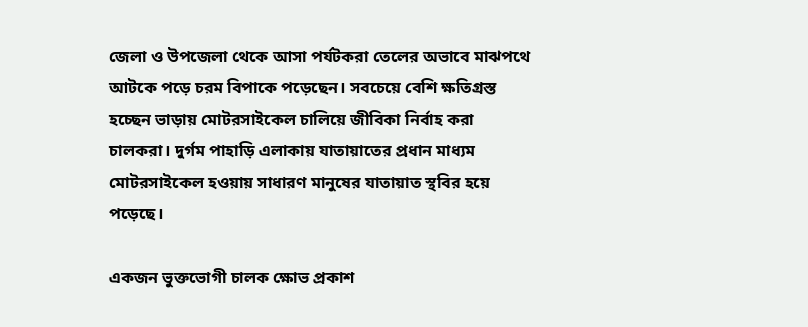জেলা ও উপজেলা থেকে আসা পর্যটকরা তেলের অভাবে মাঝপথে আটকে পড়ে চরম বিপাকে পড়েছেন। সবচেয়ে বেশি ক্ষতিগ্রস্ত হচ্ছেন ভাড়ায় মোটরসাইকেল চালিয়ে জীবিকা নির্বাহ করা চালকরা। দুর্গম পাহাড়ি এলাকায় যাতায়াতের প্রধান মাধ্যম মোটরসাইকেল হওয়ায় সাধারণ মানুষের যাতায়াত স্থবির হয়ে পড়েছে।

একজন ভুক্তভোগী চালক ক্ষোভ প্রকাশ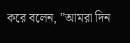করে বলেন, ”আমরা দিন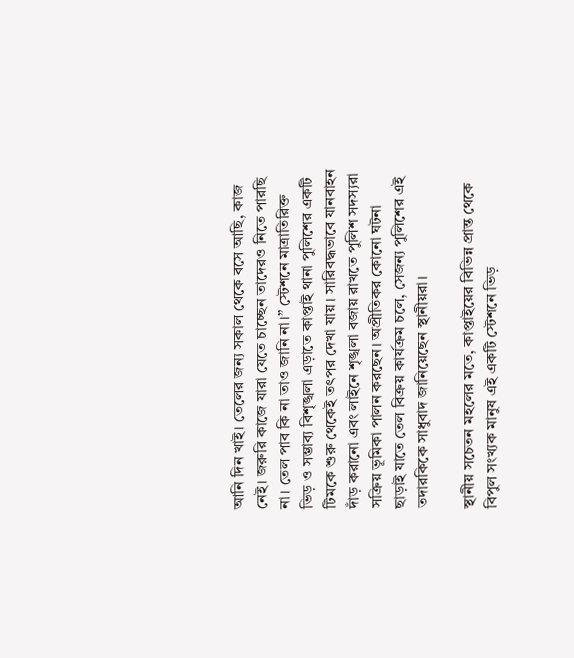আনি দিন খাই। তেলের জন্য সকাল থেকে বসে আছি, কাজ নেই। জরুরি কাজে যারা যেতে চাচ্ছেন তাদেরও নিতে পারছি না। তেল পাব কি না তাও জানি না।” স্টেশনে মাত্রাতিরিক্ত ভিড় ও সম্ভাব্য বিশৃঙ্খলা এড়াতে কাপ্তাই থানা পুলিশের একটি টিমকে শুরু থেকেই তৎপর দেখা যায়। সারিবদ্ধভাবে যানবাহন দাঁড় করানো এবং লাইনে শৃঙ্খলা বজায় রাখতে পুলিশ সদস্যরা সক্রিয় ভূমিকা পালন করছেন। অপ্রীতিকর কোনো ঘটনা ছাড়াই যাতে তেল বিক্রয় কার্যক্রম চলে, সেজন্য পুলিশের এই তদারকিকে সাধুবাদ জানিয়েছেন স্থানীয়রা।

স্থানীয় সচেতন মহলের মতে, কাপ্তাইয়ের বিভিন্ন প্রান্ত থেকে বিপুল সংখ্যক মানুষ এই একটি স্টেশনে ভিড়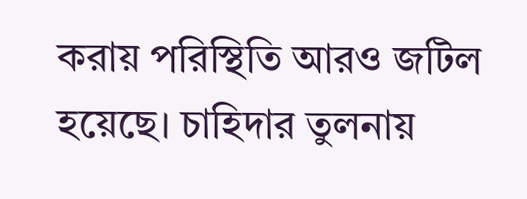করায় পরিস্থিতি আরও জটিল হয়েছে। চাহিদার তুলনায়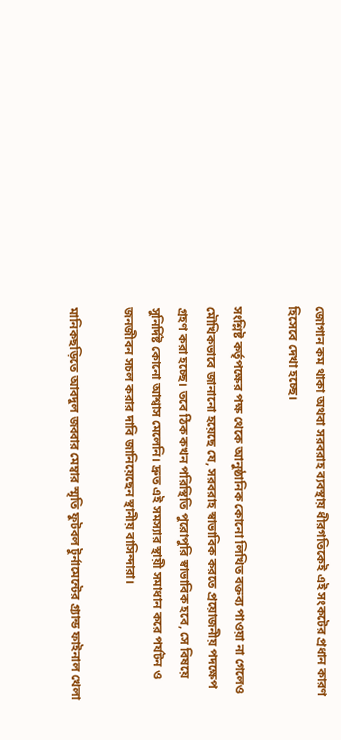জোগান কম থাকা অথবা সরবরাহ ব্যবস্থায় ধীরগতিকেই এই সংকটের প্রধান কারণ হিসেবে দেখা হচ্ছে।

সংশ্লিষ্ট কর্তৃপক্ষের পক্ষ থেকে আনুষ্ঠানিক কোনো লিখিত বক্তব্য পাওয়া না গেলেও মৌখিকভাবে জানানো হয়েছে যে, সরবরাহ স্বাভাবিক করতে প্রয়োজনীয় পদক্ষেপ গ্রহণ করা হচ্ছে। তবে ঠিক কখন পরিস্থিতি পুরোপুরি স্বাভাবিক হবে, সে বিষয়ে সুনির্দিষ্ট কোনো আশ্বাস মেলেনি। দ্রুত এই সমস্যার স্থায়ী সমাধান করে পর্যটন ও জনজীবন সচল করার দাবি জানিয়েছেন স্থানীয় বাসিন্দারা।

মানিকছড়িতে আবদুল জব্বার মেম্বার স্মৃতি ফুটবল টুর্নামেন্টের গ্র্যান্ড ফাইনাল খেলা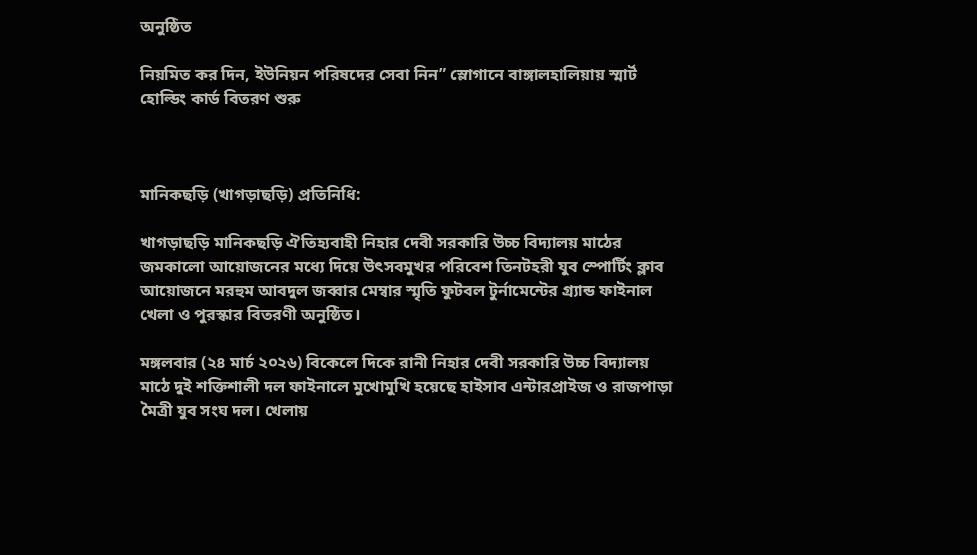অনুষ্ঠিত

নিয়মিত কর দিন, ইউনিয়ন পরিষদের সেবা নিন” স্লোগানে বাঙ্গালহালিয়ায় স্মার্ট হোল্ডিং কার্ড বিতরণ শুরু



মানিকছড়ি (খাগড়াছড়ি) প্রতিনিধি:

খাগড়াছড়ি মানিকছড়ি ঐতিহ্যবাহী নিহার দেবী সরকারি উচ্চ বিদ্যালয় মাঠের জমকালো আয়োজনের মধ্যে দিয়ে উৎসবমুখর পরিবেশ তিনটহরী যুব স্পোর্টিং ক্লাব আয়োজনে মরহুম আবদুল জব্বার মেম্বার স্মৃতি ফুটবল টুর্নামেন্টের গ্র্যান্ড ফাইনাল খেলা ও পুরস্কার বিতরণী অনুষ্ঠিত।

মঙ্গলবার (২৪ মার্চ ২০২৬) বিকেলে দিকে রানী নিহার দেবী সরকারি উচ্চ বিদ্যালয় মাঠে দুই শক্তিশালী দল ফাইনালে মুখোমুখি হয়েছে হাইসাব এন্টারপ্রাইজ ও রাজপাড়া মৈত্রী যুব সংঘ দল। খেলায়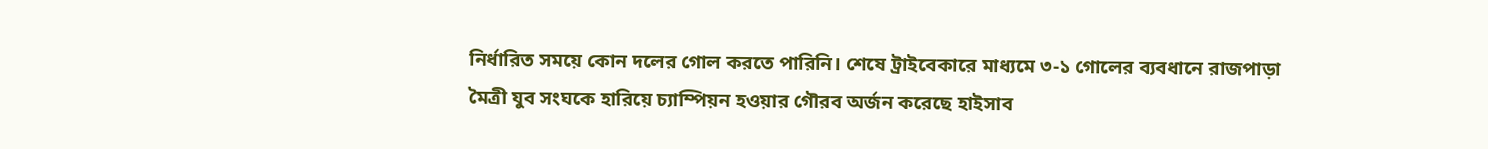নির্ধারিত সময়ে কোন দলের গোল করতে পারিনি। শেষে ট্রাইবেকারে মাধ্যমে ৩-১ গোলের ব্যবধানে রাজপাড়া মৈত্রী যুব সংঘকে হারিয়ে চ্যাম্পিয়ন হওয়ার গৌরব অর্জন করেছে হাইসাব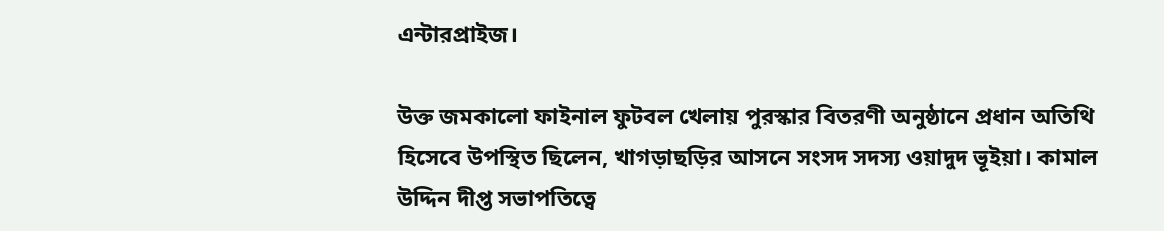এন্টারপ্রাইজ।

উক্ত জমকালো ফাইনাল ফুটবল খেলায় পুরস্কার বিতরণী অনুষ্ঠানে প্রধান অতিথি হিসেবে উপস্থিত ছিলেন, খাগড়াছড়ির আসনে সংসদ সদস্য ওয়াদুদ ভূইয়া। কামাল উদ্দিন দীপ্ত সভাপতিত্বে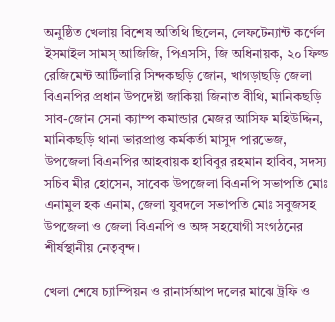অনুষ্ঠিত খেলায় বিশেষ অতিথি ছিলেন, লেফটেন্যান্ট কর্ণেল ইসমাইল সামস্ আজিজি, পিএসসি, জি অধিনায়ক, ২০ ফিল্ড রেজিমেন্ট আর্টিলারি সিন্দকছড়ি জোন, খাগড়াছড়ি জেলা  বিএনপির প্রধান উপদেষ্টা জাকিয়া জিনাত বীথি, মানিকছড়ি সাব-জোন সেনা ক্যাম্প কমান্ডার মেজর আসিফ মহিউদ্দিন, মানিকছড়ি থানা ভারপ্রাপ্ত কর্মকর্তা মাসুদ পারভেজ, উপজেলা বিএনপির আহবায়ক হাবিবুর রহমান হাবিব, সদস্য সচিব মীর হোসেন, সাবেক উপজেলা বিএনপি সভাপতি মোঃ এনামুল হক এনাম, জেলা যুবদলে সভাপতি মোঃ সবুজসহ উপজেলা ও জেলা বিএনপি ও অঙ্গ সহযোগী সংগঠনের শীর্ষস্থানীয় নেতৃবৃন্দ।

খেলা শেষে চ্যাম্পিয়ন ও রানার্সআপ দলের মাঝে ট্রফি ও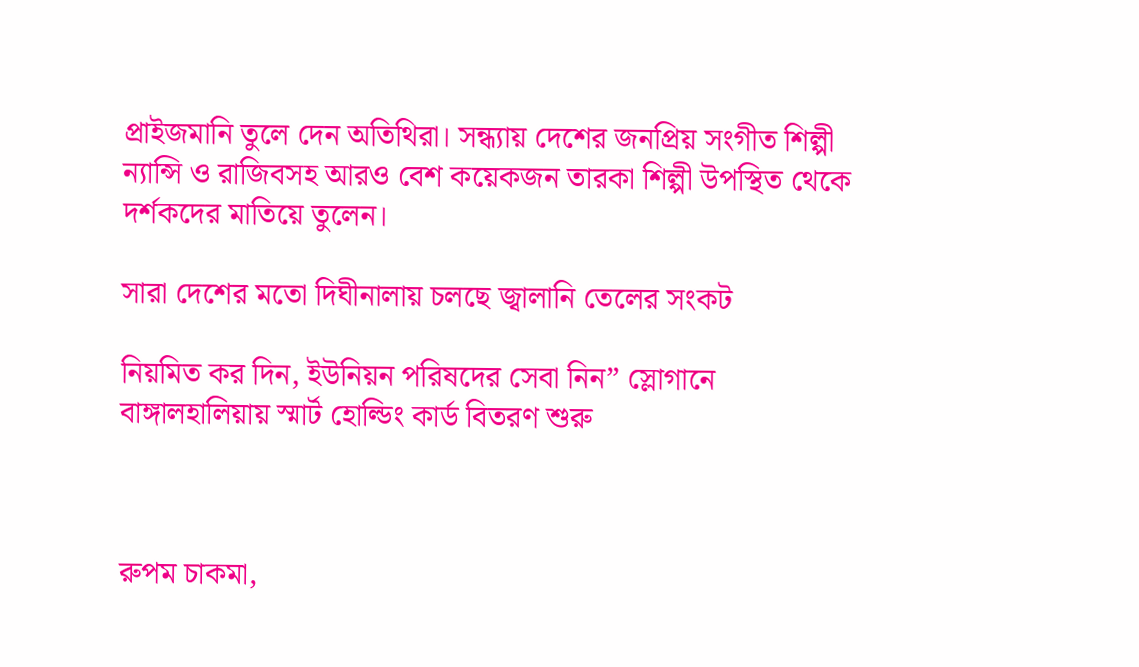প্রাইজমানি তুলে দেন অতিথিরা। সন্ধ্যায় দেশের জনপ্রিয় সংগীত শিল্পী ন্যান্সি ও রাজিবসহ আরও বেশ কয়েকজন তারকা শিল্পী উপস্থিত থেকে দর্শকদের মাতিয়ে তুলেন।

সারা দেশের মতো দিঘীনালায় চলছে জ্বালানি তেলের সংকট

নিয়মিত কর দিন, ইউনিয়ন পরিষদের সেবা নিন” স্লোগানে বাঙ্গালহালিয়ায় স্মার্ট হোল্ডিং কার্ড বিতরণ শুরু



রুপম চাকমা,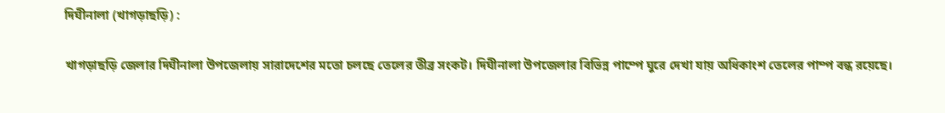দিঘীনালা (খাগড়াছড়ি) :

খাগড়াছড়ি জেলার দিঘীনালা উপজেলায় সারাদেশের মতো চলছে তেলের তীব্র সংকট। দিঘীনালা উপজেলার বিভিন্ন পাম্পে ঘুরে দেখা যায় অধিকাংশ তেলের পাম্প বন্ধ রয়েছে।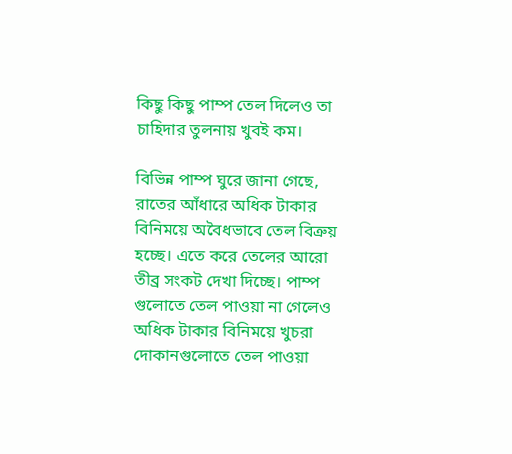কিছু কিছু পাম্প তেল দিলেও তা চাহিদার তুলনায় খুবই কম।

বিভিন্ন পাম্প ঘুরে জানা গেছে, রাতের আঁধারে অধিক টাকার বিনিময়ে অবৈধভাবে তেল বিত্রুয় হচ্ছে। এতে করে তেলের আরো তীব্র সংকট দেখা দিচ্ছে। পাম্প গুলোতে তেল পাওয়া না গেলেও অধিক টাকার বিনিময়ে খুচরা দোকানগুলোতে তেল পাওয়া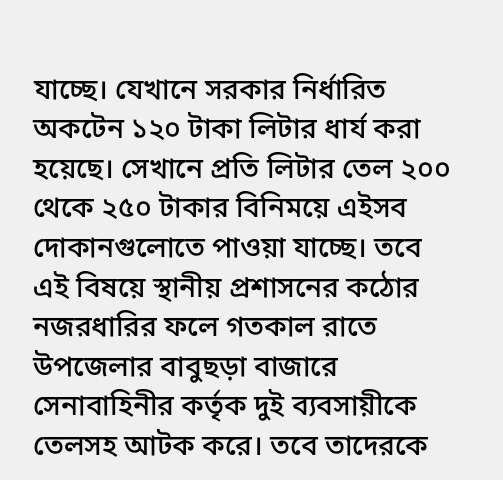যাচ্ছে। যেখানে সরকার নির্ধারিত অকটেন ১২০ টাকা লিটার ধার্য করা হয়েছে। সেখানে প্রতি লিটার তেল ২০০ থেকে ২৫০ টাকার বিনিময়ে এইসব দোকানগুলোতে পাওয়া যাচ্ছে। তবে এই বিষয়ে স্থানীয় প্রশাসনের কঠোর নজরধারির ফলে গতকাল রাতে উপজেলার বাবুছড়া বাজারে সেনাবাহিনীর কর্তৃক দুই ব্যবসায়ীকে তেলসহ আটক করে। তবে তাদেরকে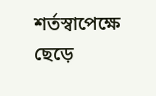শর্তস্বাপেক্ষে ছেড়ে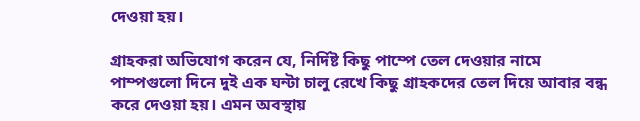দেওয়া হয়।

গ্রাহকরা অভিযোগ করেন যে, নির্দিষ্ট কিছু পাম্পে তেল দেওয়ার নামে পাম্পগুলো দিনে দুই এক ঘন্টা চালু রেখে কিছু গ্রাহকদের তেল দিয়ে আবার বন্ধ করে দেওয়া হয়। এমন অবস্থায়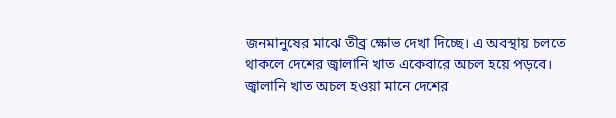জনমানুষের মাঝে তীব্র ক্ষোভ দেখা দিচ্ছে। এ অবস্থায় চলতে থাকলে দেশের জ্বালানি খাত একেবারে অচল হয়ে পড়বে। জ্বালানি খাত অচল হওয়া মানে দেশের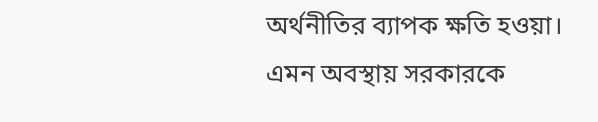অর্থনীতির ব্যাপক ক্ষতি হওয়া। এমন অবস্থায় সরকারকে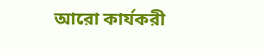আরো কার্যকরী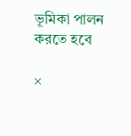ভূমিকা পালন করতে হবে

×